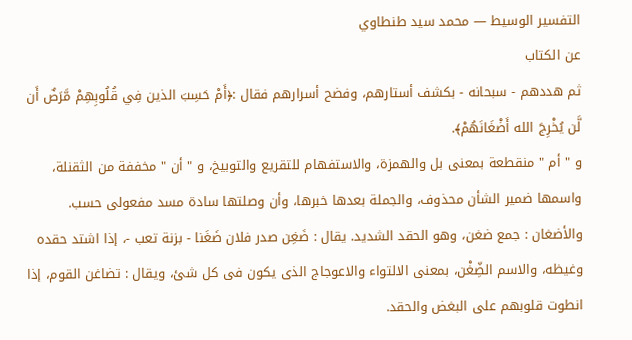التفسير الوسيط — محمد سيد طنطاوي
عن الكتاب
ثم هددهم - سبحانه - بكشف أستارهم، وفضح أسرارهم فقال :﴿أَمْ حَسِبَ الذين فِي قُلُوبِهِمْ مَّرَضٌ أَن لَّن يُخْرِجَ الله أَضْغَانَهُمْ﴾.
و " أم " منقطعة بمعنى بل والهمزة، والاستفهام للتقريع والتوبيخ، و " أن " مخففة من الثقنلة، واسمها ضمير الشأن محذوف، والجملة بعدها خبرها، وأن وصلتها سادة مسد مفعولى حسب.
والأضغان : جمع ضغن، وهو الحقد الشديد. يقال : ضَغِن صدر فلان ضَغَنا - بزنة تعب -، إذا اشتد حقده وغيظه، والاسم الضِّغْن، بمعنى الالتواء والاعوجاج الذى يكون فى كل شئ، ويقال : تضاغن القوم، إذا انطوت قلوبهم على البغض والحقد.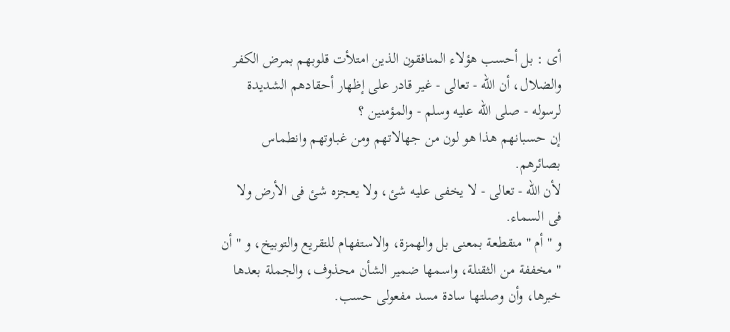أى : بل أحسب هؤلاء المنافقون الذين امتلأت قلوبهم بمرض الكفر والضلال، أن الله - تعالى - غير قادر على إظهار أحقادهم الشديدة لرسوله - صلى الله عليه وسلم - والمؤمنين ؟
إن حسبانهم هذا هو لون من جهالاتهم ومن غباوتهم وانطماس بصائرهم.
لأن الله - تعالى - لا يخفى عليه شئ، ولا يعجزه شئ فى الأرض ولا فى السماء.
و " أم " منقطعة بمعنى بل والهمزة، والاستفهام للتقريع والتوبيخ، و " أن " مخففة من الثقنلة، واسمها ضمير الشأن محذوف، والجملة بعدها خبرها، وأن وصلتها سادة مسد مفعولى حسب.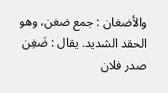والأضغان : جمع ضغن، وهو الحقد الشديد. يقال : ضَغِن صدر فلان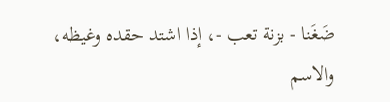ضَغَنا - بزنة تعب -، إذا اشتد حقده وغيظه، والاسم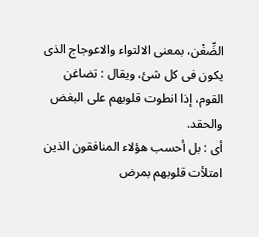الضِّغْن، بمعنى الالتواء والاعوجاج الذى يكون فى كل شئ، ويقال : تضاغن القوم، إذا انطوت قلوبهم على البغض والحقد.
أى : بل أحسب هؤلاء المنافقون الذين امتلأت قلوبهم بمرض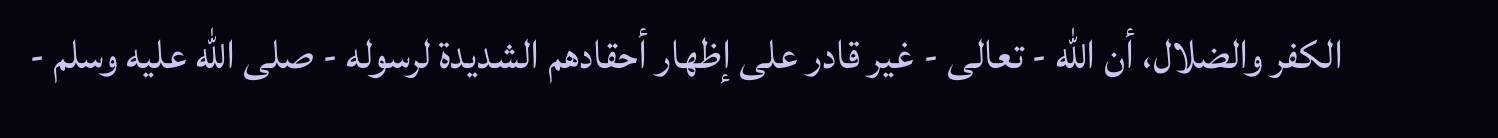الكفر والضلال، أن الله - تعالى - غير قادر على إظهار أحقادهم الشديدة لرسوله - صلى الله عليه وسلم -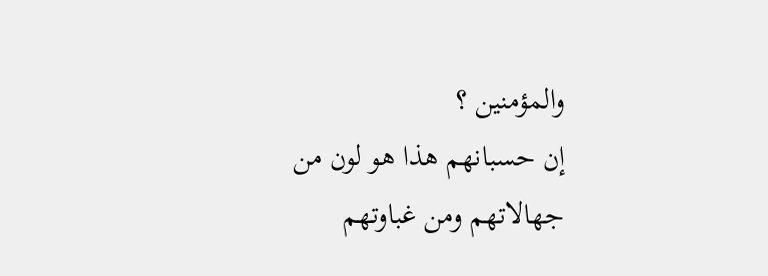والمؤمنين ؟
إن حسبانهم هذا هو لون من جهالاتهم ومن غباوتهم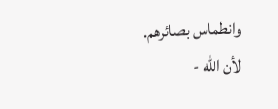وانطماس بصائرهم.
لأن الله -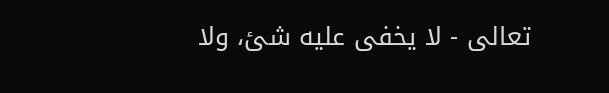تعالى - لا يخفى عليه شئ، ولا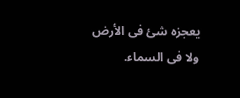يعجزه شئ فى الأرض ولا فى السماء.